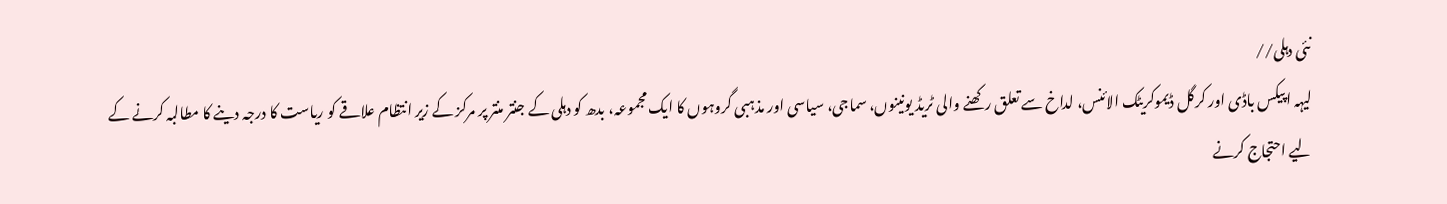نئی دہلی//
لیہہ اپیکس باڈی اور کرگل ڈیموکریٹک الائنس، لداخ سے تعلق رکھنے والی ٹریڈ یونینوں، سماجی، سیاسی اور مذہبی گروہوں کا ایک مجموعہ، بدھ کو دہلی کے جنتر منتر پر مرکز کے زیر انتظام علاقے کو ریاست کا درجہ دینے کا مطالبہ کرنے کے لیے احتجاج کرنے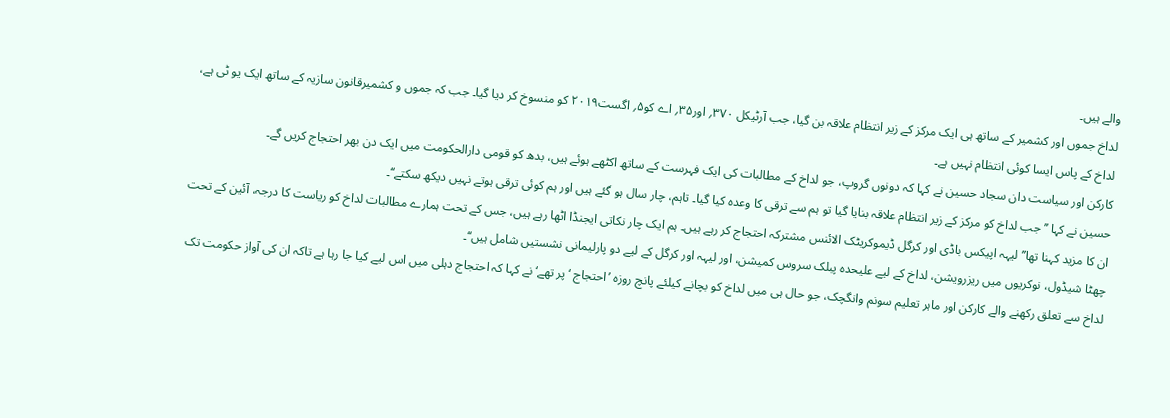والے ہیں۔
لداخ جموں اور کشمیر کے ساتھ ہی ایک مرکز کے زیر انتظام علاقہ بن گیا، جب آرٹیکل ۳۷۰؍ اور۳۵؍ اے کو۵؍ اگست۲۰۱۹ کو منسوخ کر دیا گیا۔ جب کہ جموں و کشمیرقانون سازیہ کے ساتھ ایک یو ٹی ہے، لداخ کے پاس ایسا کوئی انتظام نہیں ہے۔
کارکن اور سیاست دان سجاد حسین نے کہا کہ دونوں گروپ، جو لداخ کے مطالبات کی ایک فہرست کے ساتھ اکٹھے ہوئے ہیں، بدھ کو قومی دارالحکومت میں ایک دن بھر احتجاج کریں گے۔
حسین نے کہا ’’جب لداخ کو مرکز کے زیر انتظام علاقہ بنایا گیا تو ہم سے ترقی کا وعدہ کیا گیا۔ تاہم، چار سال ہو گئے ہیں اور ہم کوئی ترقی ہوتے نہیں دیکھ سکتے‘‘۔
ان کا مزید کہنا تھا’’لیہہ اپیکس باڈی اور کرگل ڈیموکریٹک الائنس مشترکہ احتجاج کر رہے ہیں۔ ہم ایک چار نکاتی ایجنڈا اٹھا رہے ہیں، جس کے تحت ہمارے مطالبات لداخ کو ریاست کا درجہ، آئین کے تحت چھٹا شیڈول، نوکریوں میں ریزرویشن، لداخ کے لیے علیحدہ پبلک سروس کمیشن، اور لیہہ اور کرگل کے لیے دو پارلیمانی نشستیں شامل ہیں‘‘۔
لداخ سے تعلق رکھنے والے کارکن اور ماہر تعلیم سونم وانگچک، جو حال ہی میں لداخ کو بچانے کیلئے پانچ روزہ ’احتجاج ‘ پر تھے‘ نے کہا کہ احتجاج دہلی میں اس لیے کیا جا رہا ہے تاکہ ان کی آواز حکومت تک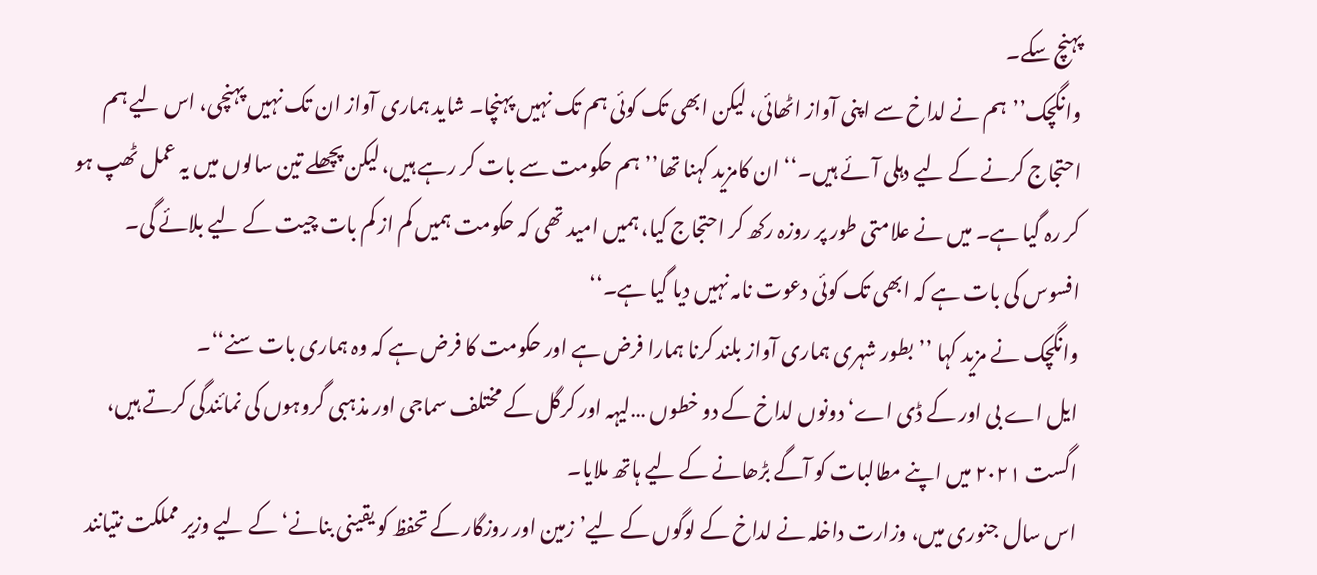پہنچ سکے۔
وانگچک’’ہم نے لداخ سے اپنی آواز اٹھائی، لیکن ابھی تک کوئی ہم تک نہیں پہنچا۔ شاید ہماری آواز ان تک نہیں پہنچی، اس لیے ہم احتجاج کرنے کے لیے دہلی آئے ہیں۔‘‘ ان کامزید کہنا تھا’’ہم حکومت سے بات کر رہے ہیں، لیکن پچھلے تین سالوں میں یہ عمل ٹھپ ہو کر رہ گیا ہے۔ میں نے علامتی طور پر روزہ رکھ کر احتجاج کیا، ہمیں امید تھی کہ حکومت ہمیں کم از کم بات چیت کے لیے بلائے گی۔ افسوس کی بات ہے کہ ابھی تک کوئی دعوت نامہ نہیں دیا گیا ہے۔‘‘
وانگچک نے مزید کہا ’’بطور شہری ہماری آواز بلند کرنا ہمارا فرض ہے اور حکومت کا فرض ہے کہ وہ ہماری بات سنے‘‘۔
ایل اے بی اور کے ڈی اے‘دونوں لداخ کے دو خطوں …لیہہ اور کرگل کے مختلف سماجی اور مذہبی گروہوں کی نمائندگی کرتے ہیں، اگست ۲۰۲۱ میں اپنے مطالبات کو آگے بڑھانے کے لیے ہاتھ ملایا۔
اس سال جنوری میں، وزارت داخلہ نے لداخ کے لوگوں کے لیے’زمین اور روزگار کے تحفظ کو یقینی بنانے‘ کے لیے وزیر مملکت نتیانند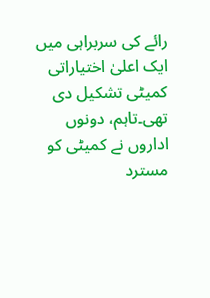رائے کی سربراہی میں ایک اعلیٰ اختیاراتی کمیٹی تشکیل دی تھی۔تاہم، دونوں اداروں نے کمیٹی کو مسترد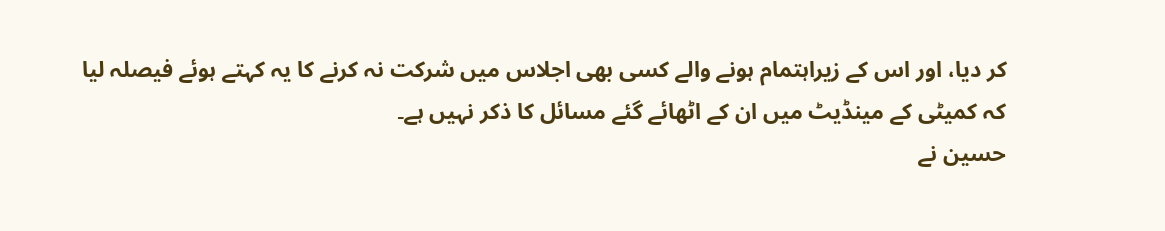کر دیا، اور اس کے زیراہتمام ہونے والے کسی بھی اجلاس میں شرکت نہ کرنے کا یہ کہتے ہوئے فیصلہ لیا کہ کمیٹی کے مینڈیٹ میں ان کے اٹھائے گئے مسائل کا ذکر نہیں ہے۔
حسین نے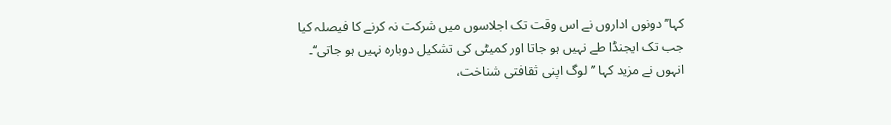کہا’’دونوں اداروں نے اس وقت تک اجلاسوں میں شرکت نہ کرنے کا فیصلہ کیا جب تک ایجنڈا طے نہیں ہو جاتا اور کمیٹی کی تشکیل دوبارہ نہیں ہو جاتی‘‘۔ انہوں نے مزید کہا ’’لوگ اپنی ثقافتی شناخت،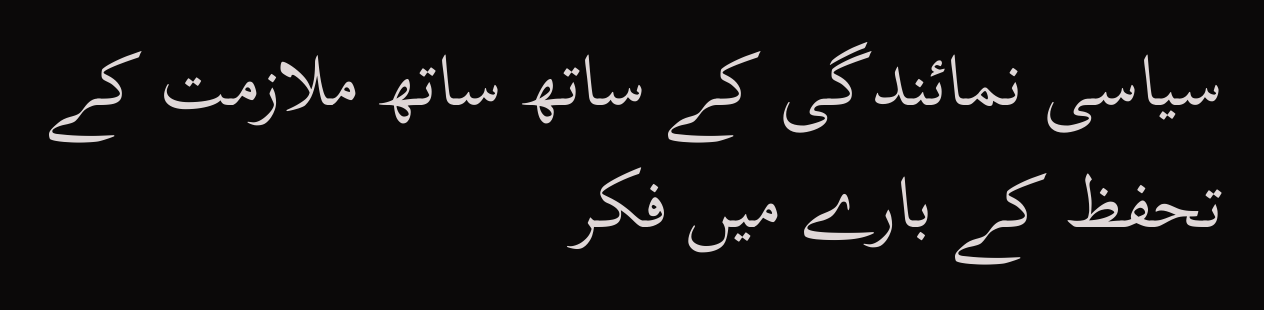سیاسی نمائندگی کے ساتھ ساتھ ملازمت کے تحفظ کے بارے میں فکر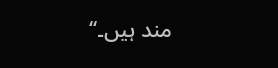مند ہیں۔‘‘